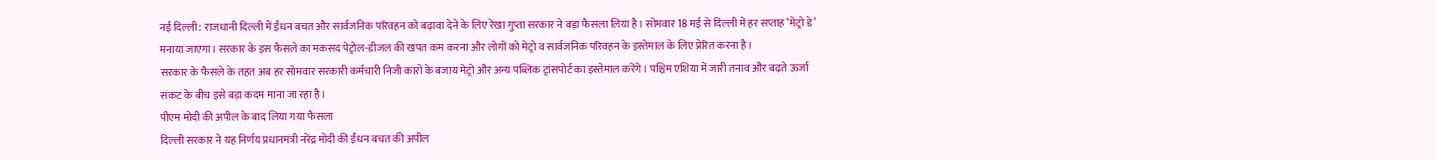नई दिल्ली: राजधानी दिल्ली में ईंधन बचत और सार्वजनिक परिवहन को बढ़ावा देने के लिए रेखा गुप्ता सरकार ने बड़ा फैसला लिया है। सोमवार 18 मई से दिल्ली में हर सप्ताह ‘मेट्रो डे’ मनाया जाएगा। सरकार के इस फैसले का मकसद पेट्रोल-डीजल की खपत कम करना और लोगों को मेट्रो व सार्वजनिक परिवहन के इस्तेमाल के लिए प्रेरित करना है।
सरकार के फैसले के तहत अब हर सोमवार सरकारी कर्मचारी निजी कारों के बजाय मेट्रो और अन्य पब्लिक ट्रांसपोर्ट का इस्तेमाल करेंगे। पश्चिम एशिया में जारी तनाव और बढ़ते ऊर्जा संकट के बीच इसे बड़ा कदम माना जा रहा है।
पीएम मोदी की अपील के बाद लिया गया फैसला
दिल्ली सरकार ने यह निर्णय प्रधानमंत्री नरेंद्र मोदी की ईंधन बचत की अपील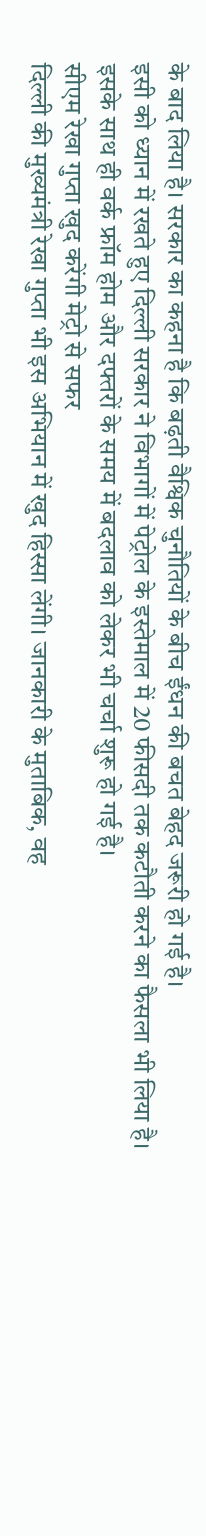के बाद लिया है। सरकार का कहना है कि बढ़ती वैश्विक चुनौतियों के बीच ईंधन की बचत बेहद जरूरी हो गई है।
इसी को ध्यान में रखते हुए दिल्ली सरकार ने विभागों में पेट्रोल के इस्तेमाल में 20 फीसदी तक कटौती करने का फैसला भी लिया है। इसके साथ ही वर्क फ्रॉम होम और दफ्तरों के समय में बदलाव को लेकर भी चर्चा शुरू हो गई है।
सीएम रेखा गुप्ता खुद करेंगी मेट्रो से सफर
दिल्ली की मुख्यमंत्री रेखा गुप्ता भी इस अभियान में खुद हिस्सा लेंगी। जानकारी के मुताबिक, वह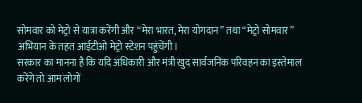सोमवार को मेट्रो से यात्रा करेंगी और “मेरा भारत, मेरा योगदान” तथा “मेट्रो सोमवार” अभियान के तहत आईटीओ मेट्रो स्टेशन पहुंचेंगी।
सरकार का मानना है कि यदि अधिकारी और मंत्री खुद सार्वजनिक परिवहन का इस्तेमाल करेंगे तो आम लोगों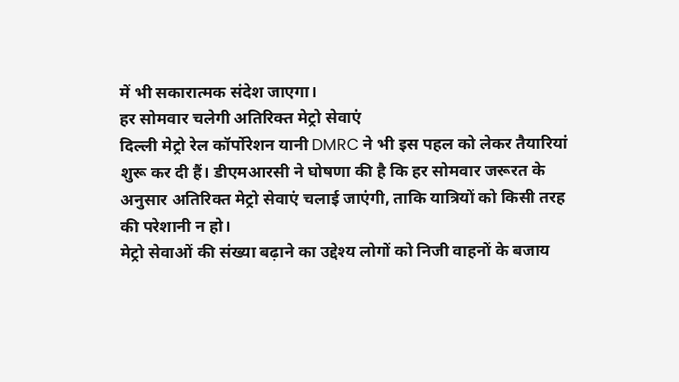में भी सकारात्मक संदेश जाएगा।
हर सोमवार चलेगी अतिरिक्त मेट्रो सेवाएं
दिल्ली मेट्रो रेल कॉर्पोरेशन यानी DMRC ने भी इस पहल को लेकर तैयारियां शुरू कर दी हैं। डीएमआरसी ने घोषणा की है कि हर सोमवार जरूरत के अनुसार अतिरिक्त मेट्रो सेवाएं चलाई जाएंगी, ताकि यात्रियों को किसी तरह की परेशानी न हो।
मेट्रो सेवाओं की संख्या बढ़ाने का उद्देश्य लोगों को निजी वाहनों के बजाय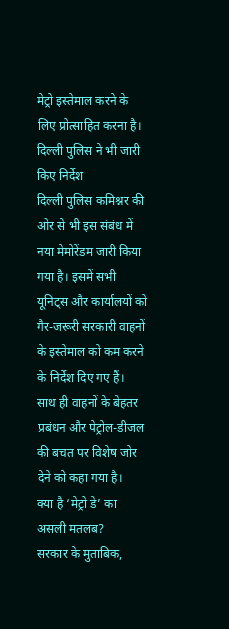मेट्रो इस्तेमाल करने के लिए प्रोत्साहित करना है।
दिल्ली पुलिस ने भी जारी किए निर्देश
दिल्ली पुलिस कमिश्नर की ओर से भी इस संबंध में नया मेमोरेंडम जारी किया गया है। इसमें सभी यूनिट्स और कार्यालयों को गैर-जरूरी सरकारी वाहनों के इस्तेमाल को कम करने के निर्देश दिए गए हैं।
साथ ही वाहनों के बेहतर प्रबंधन और पेट्रोल-डीजल की बचत पर विशेष जोर देने को कहा गया है।
क्या है ‘मेट्रो डे’ का असली मतलब?
सरकार के मुताबिक,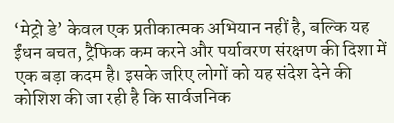‘मेट्रो डे’ केवल एक प्रतीकात्मक अभियान नहीं है, बल्कि यह ईंधन बचत, ट्रैफिक कम करने और पर्यावरण संरक्षण की दिशा में एक बड़ा कदम है। इसके जरिए लोगों को यह संदेश देने की कोशिश की जा रही है कि सार्वजनिक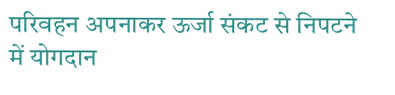परिवहन अपनाकर ऊर्जा संकट से निपटने में योगदान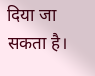दिया जा सकता है।